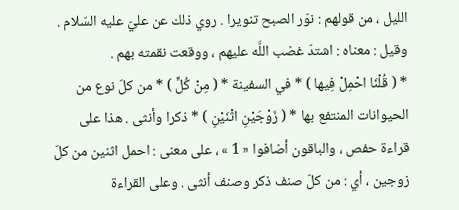الليل ، من قولهم : نوّر الصبح تنويرا . روي ذلك عن عليّ عليه السّلام .
وقيل : معناه : اشتدّ غضب اللَّه عليهم ، ووقعت نقمته بهم .
* ( قُلْنَا احْمِلْ فِيها ) * في السفينة * ( مِنْ كُلٍّ ) * من كلّ نوع من الحيوانات المنتفع بها * ( زَوْجَيْنِ اثْنَيْنِ ) * ذكرا وأنثى . هذا على قراءة حفص ، والباقون أضافوا « 1 » ، على معنى : احمل اثنين من كلّ زوجين ، أي : من كلّ صنف ذكر وصنف أنثى . وعلى القراءة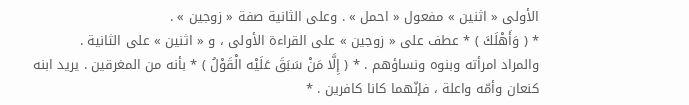الأولى « اثنين » مفعول « احمل » . وعلى الثانية صفة « زوجين » .
* ( وَأَهْلَكَ ) * عطف على « زوجين » على القراءة الأولى ، و « اثنين » على الثانية .
والمراد امرأته وبنوه ونساؤهم . * ( إِلَّا مَنْ سَبَقَ عَلَيْه الْقَوْلُ ) * بأنه من المغرقين . يريد ابنه كنعان وأمّه واعلة ، فإنّهما كانا كافرين . *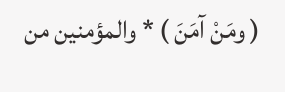( ومَنْ آمَنَ ) * والمؤمنين من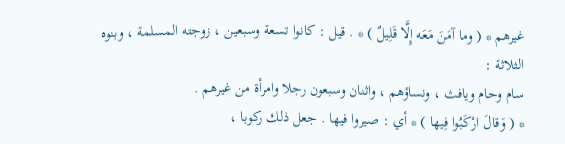غيرهم * ( وما آمَنَ مَعَه إِلَّا قَلِيلٌ ) * . قيل : كانوا تسعة وسبعين ، زوجته المسلمة ، وبنوه الثلاثة :
سام وحام ويافث ، ونساؤهم ، واثنان وسبعون رجلا وامرأة من غيرهم .
* ( وَقالَ ارْكَبُوا فِيها ) * أي : صيروا فيها . جعل ذلك ركوبا ،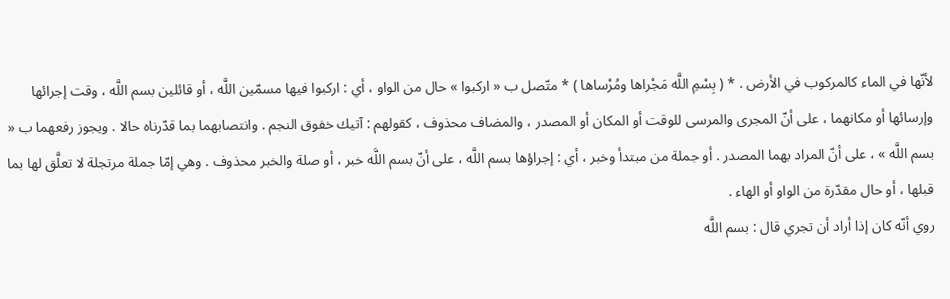لأنّها في الماء كالمركوب في الأرض . * ( بِسْمِ اللَّه مَجْراها ومُرْساها ) * متّصل ب « اركبوا » حال من الواو ، أي : اركبوا فيها مسمّين اللَّه ، أو قائلين بسم اللَّه ، وقت إجرائها وإرسائها أو مكانهما ، على أنّ المجرى والمرسى للوقت أو المكان أو المصدر ، والمضاف محذوف ، كقولهم : آتيك خفوق النجم . وانتصابهما بما قدّرناه حالا . ويجوز رفعهما ب « بسم اللَّه » ، على أنّ المراد بهما المصدر . أو جملة من مبتدأ وخبر ، أي : إجراؤها بسم اللَّه ، على أنّ بسم اللَّه خبر ، أو صلة والخبر محذوف . وهي إمّا جملة مرتجلة لا تعلَّق لها بما قبلها ، أو حال مقدّرة من الواو أو الهاء .
روي أنّه كان إذا أراد أن تجري قال : بسم اللَّه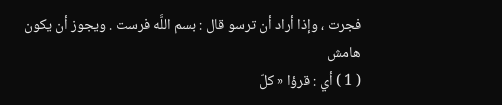فجرت ، وإذا أراد أن ترسو قال : بسم اللَّه فرست . ويجوز أن يكون
هامش
( 1 ) أي : قرؤا « كلّ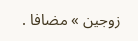زوجين » مضافا .